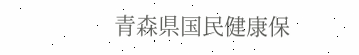青森県国民健康保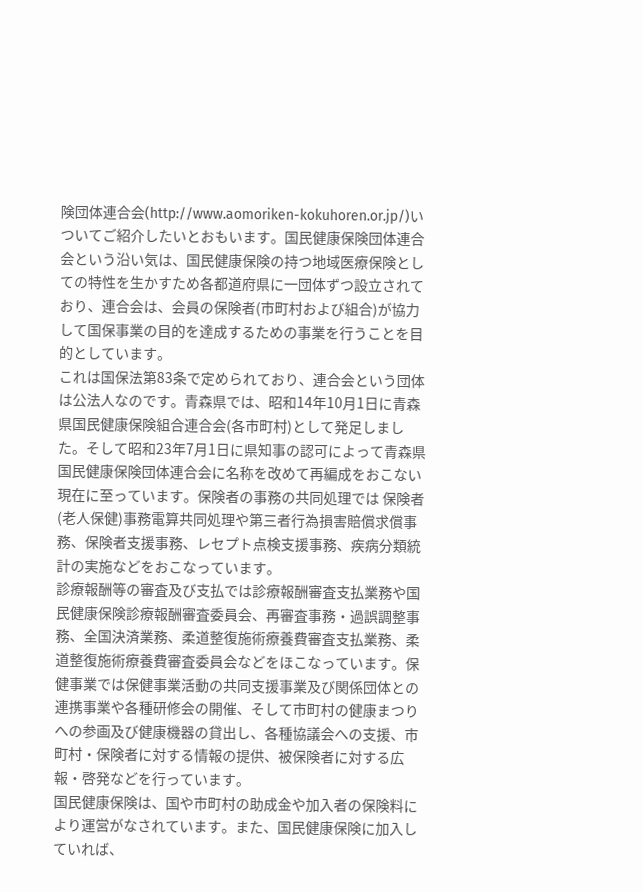険団体連合会(http://www.aomoriken-kokuhoren.or.jp/)いついてご紹介したいとおもいます。国民健康保険団体連合会という沿い気は、国民健康保険の持つ地域医療保険としての特性を生かすため各都道府県に一団体ずつ設立されており、連合会は、会員の保険者(市町村および組合)が協力して国保事業の目的を達成するための事業を行うことを目的としています。
これは国保法第83条で定められており、連合会という団体は公法人なのです。青森県では、昭和14年10月1日に青森県国民健康保険組合連合会(各市町村)として発足しました。そして昭和23年7月1日に県知事の認可によって青森県国民健康保険団体連合会に名称を改めて再編成をおこない現在に至っています。保険者の事務の共同処理では 保険者(老人保健)事務電算共同処理や第三者行為損害賠償求償事務、保険者支援事務、レセプト点検支援事務、疾病分類統計の実施などをおこなっています。
診療報酬等の審査及び支払では診療報酬審査支払業務や国民健康保険診療報酬審査委員会、再審査事務・過誤調整事務、全国決済業務、柔道整復施術療養費審査支払業務、柔道整復施術療養費審査委員会などをほこなっています。保健事業では保健事業活動の共同支援事業及び関係団体との連携事業や各種研修会の開催、そして市町村の健康まつりへの参画及び健康機器の貸出し、各種協議会への支援、市町村・保険者に対する情報の提供、被保険者に対する広報・啓発などを行っています。
国民健康保険は、国や市町村の助成金や加入者の保険料により運営がなされています。また、国民健康保険に加入していれば、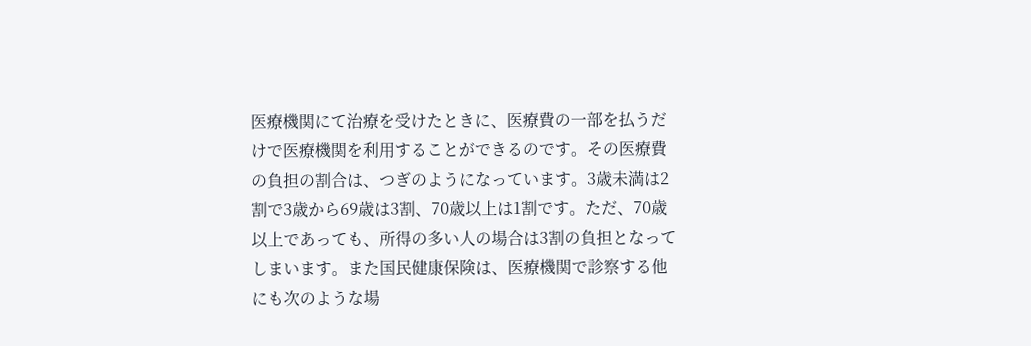医療機関にて治療を受けたときに、医療費の一部を払うだけで医療機関を利用することができるのです。その医療費の負担の割合は、つぎのようになっています。3歳未満は2割で3歳から69歳は3割、70歳以上は1割です。ただ、70歳以上であっても、所得の多い人の場合は3割の負担となってしまいます。また国民健康保険は、医療機関で診察する他にも次のような場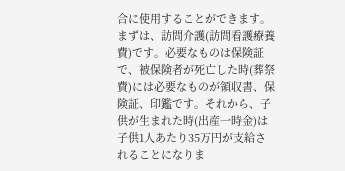合に使用することができます。
まずは、訪問介護(訪問看護療養費)です。必要なものは保険証で、被保険者が死亡した時(葬祭費)には必要なものが領収書、保険証、印鑑です。それから、子供が生まれた時(出産一時金)は子供1人あたり35万円が支給されることになりま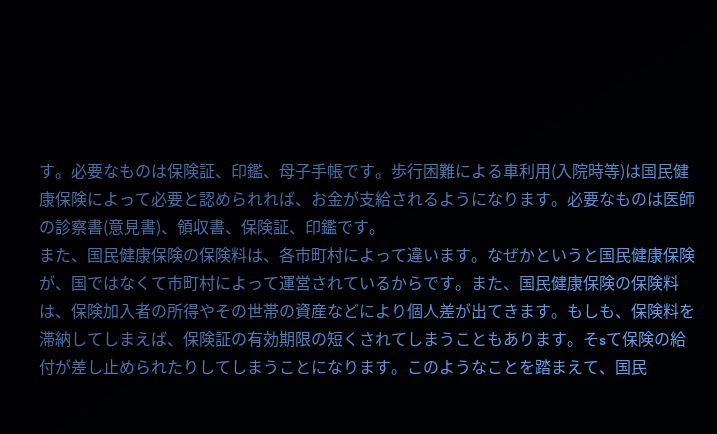す。必要なものは保険証、印鑑、母子手帳です。歩行困難による車利用(入院時等)は国民健康保険によって必要と認められれば、お金が支給されるようになります。必要なものは医師の診察書(意見書)、領収書、保険証、印鑑です。
また、国民健康保険の保険料は、各市町村によって違います。なぜかというと国民健康保険が、国ではなくて市町村によって運営されているからです。また、国民健康保険の保険料は、保険加入者の所得やその世帯の資産などにより個人差が出てきます。もしも、保険料を滞納してしまえば、保険証の有効期限の短くされてしまうこともあります。そsて保険の給付が差し止められたりしてしまうことになります。このようなことを踏まえて、国民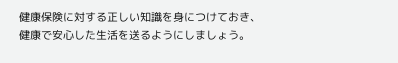健康保険に対する正しい知識を身につけておき、健康で安心した生活を送るようにしましょう。